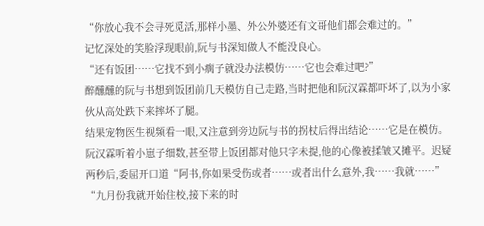“你放心我不会寻死觅活,那样小墨、外公外婆还有文哥他们都会难过的。”
记忆深处的笑脸浮现眼前,阮与书深知做人不能没良心。
“还有饭团……它找不到小瘸子就没办法模仿……它也会难过吧?”
醉醺醺的阮与书想到饭团前几天模仿自己走路,当时把他和阮汉霖都吓坏了,以为小家伙从高处跌下来摔坏了腿。
结果宠物医生视频看一眼,又注意到旁边阮与书的拐杖后得出结论……它是在模仿。
阮汉霖听着小崽子细数,甚至带上饭团都对他只字未提,他的心像被揉皱又摊平。迟疑两秒后,委屈开口道“阿书,你如果受伤或者……或者出什么意外,我……我就……”
“九月份我就开始住校,接下来的时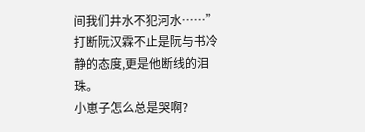间我们井水不犯河水……”
打断阮汉霖不止是阮与书冷静的态度,更是他断线的泪珠。
小崽子怎么总是哭啊?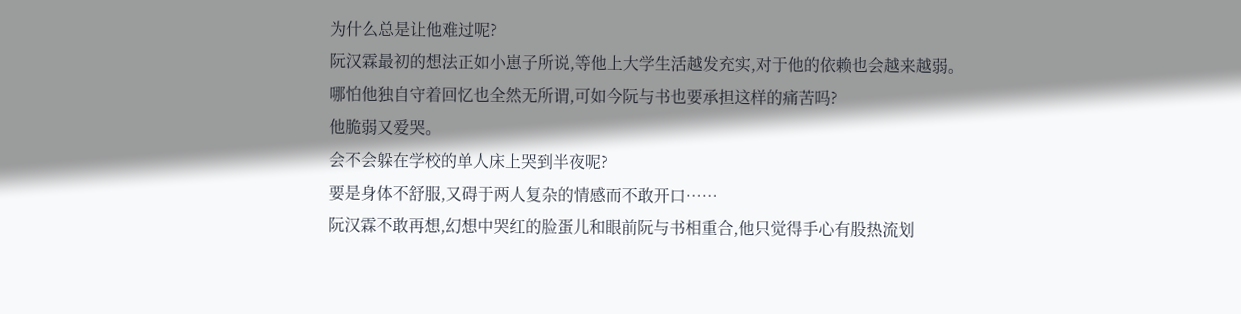为什么总是让他难过呢?
阮汉霖最初的想法正如小崽子所说,等他上大学生活越发充实,对于他的依赖也会越来越弱。
哪怕他独自守着回忆也全然无所谓,可如今阮与书也要承担这样的痛苦吗?
他脆弱又爱哭。
会不会躲在学校的单人床上哭到半夜呢?
要是身体不舒服,又碍于两人复杂的情感而不敢开口……
阮汉霖不敢再想,幻想中哭红的脸蛋儿和眼前阮与书相重合,他只觉得手心有股热流划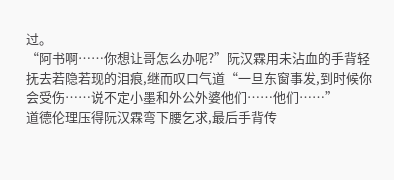过。
“阿书啊……你想让哥怎么办呢?”阮汉霖用未沾血的手背轻抚去若隐若现的泪痕,继而叹口气道“一旦东窗事发,到时候你会受伤……说不定小墨和外公外婆他们……他们……”
道德伦理压得阮汉霖弯下腰乞求,最后手背传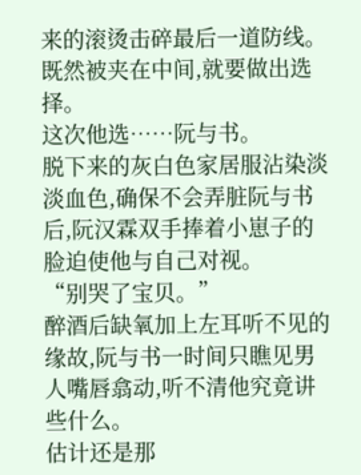来的滚烫击碎最后一道防线。
既然被夹在中间,就要做出选择。
这次他选……阮与书。
脱下来的灰白色家居服沾染淡淡血色,确保不会弄脏阮与书后,阮汉霖双手捧着小崽子的脸迫使他与自己对视。
“别哭了宝贝。”
醉酒后缺氧加上左耳听不见的缘故,阮与书一时间只瞧见男人嘴唇翕动,听不清他究竟讲些什么。
估计还是那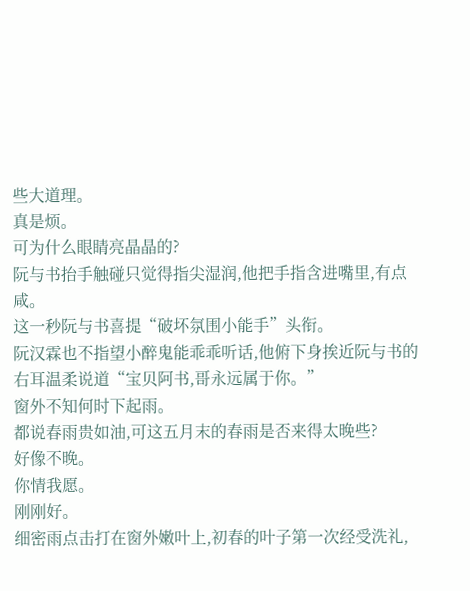些大道理。
真是烦。
可为什么眼睛亮晶晶的?
阮与书抬手触碰只觉得指尖湿润,他把手指含进嘴里,有点咸。
这一秒阮与书喜提“破坏氛围小能手”头衔。
阮汉霖也不指望小醉鬼能乖乖听话,他俯下身挨近阮与书的右耳温柔说道“宝贝阿书,哥永远属于你。”
窗外不知何时下起雨。
都说春雨贵如油,可这五月末的春雨是否来得太晚些?
好像不晚。
你情我愿。
刚刚好。
细密雨点击打在窗外嫩叶上,初春的叶子第一次经受洗礼,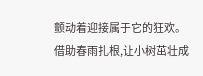颤动着迎接属于它的狂欢。
借助春雨扎根,让小树茁壮成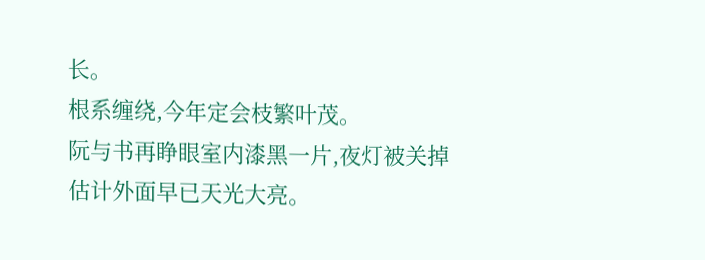长。
根系缠绕,今年定会枝繁叶茂。
阮与书再睁眼室内漆黑一片,夜灯被关掉估计外面早已天光大亮。